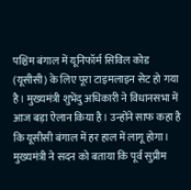पश्चिम बंगाल में यूनिफॉर्म सिविल कोड (यूसीसी) के लिए पूरा टाइमलाइन सेट हो गया है। मुख्यमंत्री शुभेंदु अधिकारी ने विधानसभा में आज बड़ा ऐलान किया है। उन्होंने साफ कहा है कि यूसीसी बंगाल में हर हाल में लागू होगा।
मुख्यमंत्री ने सदन को बताया कि पूर्व सुप्रीम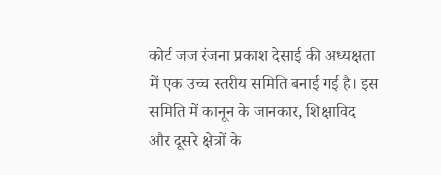कोर्ट जज रंजना प्रकाश देसाई की अध्यक्षता में एक उच्च स्तरीय समिति बनाई गई है। इस समिति में कानून के जानकार, शिक्षाविद और दूसरे क्षेत्रों के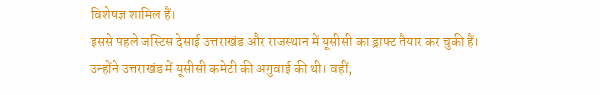विशेषज्ञ शामिल हैं।
इससे पहले जस्टिस देसाई उत्तराखंड और राजस्थान में यूसीसी का ड्राफ्ट तैयार कर चुकी हैं। उन्होंने उत्तराखंड में यूसीसी कमेटी की अगुवाई की थी। वहीं,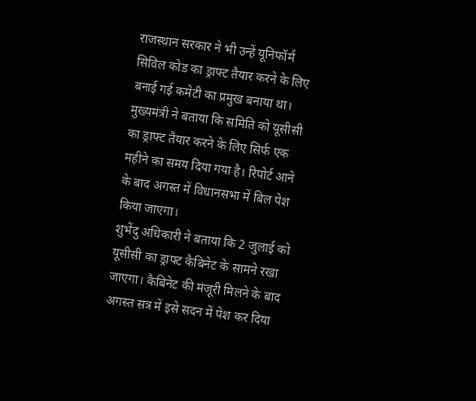राजस्थान सरकार ने भी उन्हें यूनिफॉर्म सिविल कोड का ड्राफ्ट तैयार करने के लिए बनाई गई कमेटी का प्रमुख बनाया था।
मुख्यमंत्री ने बताया कि समिति को यूसीसी का ड्राफ्ट तैयार करने के लिए सिर्फ एक महीने का समय दिया गया है। रिपोर्ट आने के बाद अगस्त में विधानसभा में बिल पेश किया जाएगा।
शुभेंदु अधिकारी ने बताया कि 2 जुलाई को यूसीसी का ड्राफ्ट कैबिनेट के सामने रखा जाएगा। कैबिनेट की मंजूरी मिलने के बाद अगस्त सत्र में इसे सदन में पेश कर दिया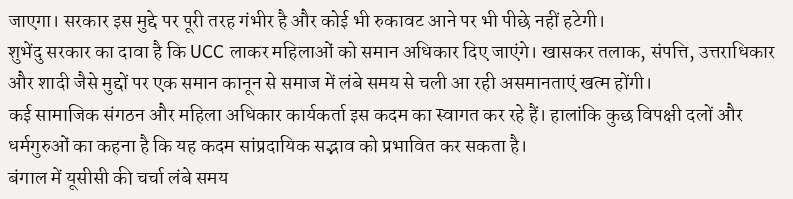जाएगा। सरकार इस मुद्दे पर पूरी तरह गंभीर है और कोई भी रुकावट आने पर भी पीछे नहीं हटेगी।
शुभेंदु सरकार का दावा है कि UCC लाकर महिलाओं को समान अधिकार दिए जाएंगे। खासकर तलाक, संपत्ति, उत्तराधिकार और शादी जैसे मुद्दों पर एक समान कानून से समाज में लंबे समय से चली आ रही असमानताएं खत्म होंगी।
कई सामाजिक संगठन और महिला अधिकार कार्यकर्ता इस कदम का स्वागत कर रहे हैं। हालांकि कुछ विपक्षी दलों और धर्मगुरुओं का कहना है कि यह कदम सांप्रदायिक सद्भाव को प्रभावित कर सकता है।
बंगाल में यूसीसी की चर्चा लंबे समय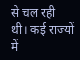से चल रही थी। कई राज्यों में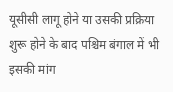यूसीसी लागू होने या उसकी प्रक्रिया शुरू होने के बाद पश्चिम बंगाल में भी इसकी मांग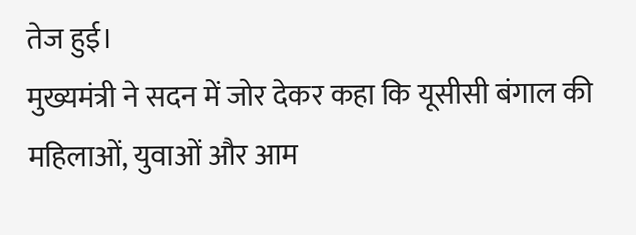तेज हुई।
मुख्यमंत्री ने सदन में जोर देकर कहा कि यूसीसी बंगाल की महिलाओं, युवाओं और आम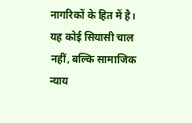नागरिकों के हित में है। यह कोई सियासी चाल नहीं, बल्कि सामाजिक न्याय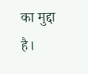का मुद्दा है।